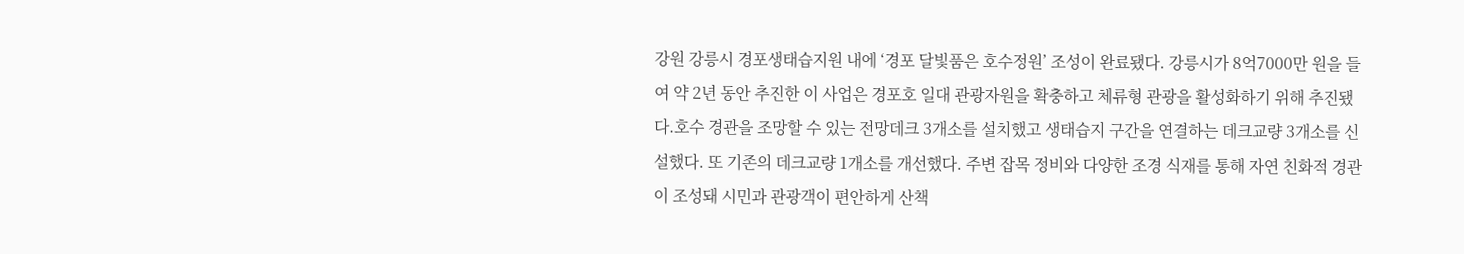강원 강릉시 경포생태습지원 내에 ‘경포 달빛품은 호수정원’ 조성이 완료됐다. 강릉시가 8억7000만 원을 들여 약 2년 동안 추진한 이 사업은 경포호 일대 관광자원을 확충하고 체류형 관광을 활성화하기 위해 추진됐다.호수 경관을 조망할 수 있는 전망데크 3개소를 설치했고 생태습지 구간을 연결하는 데크교량 3개소를 신설했다. 또 기존의 데크교량 1개소를 개선했다. 주변 잡목 정비와 다양한 조경 식재를 통해 자연 친화적 경관이 조성돼 시민과 관광객이 편안하게 산책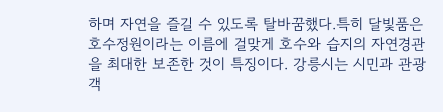하며 자연을 즐길 수 있도록 탈바꿈했다.특히 달빛품은 호수정원이라는 이름에 걸맞게 호수와 습지의 자연경관을 최대한 보존한 것이 특징이다. 강릉시는 시민과 관광객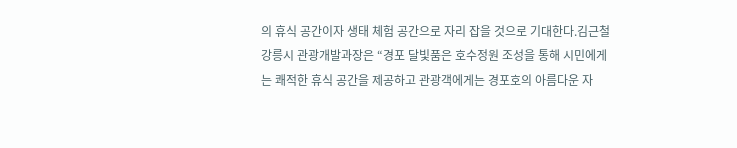의 휴식 공간이자 생태 체험 공간으로 자리 잡을 것으로 기대한다.김근철 강릉시 관광개발과장은 “경포 달빛품은 호수정원 조성을 통해 시민에게는 쾌적한 휴식 공간을 제공하고 관광객에게는 경포호의 아름다운 자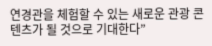연경관을 체험할 수 있는 새로운 관광 콘텐츠가 될 것으로 기대한다”